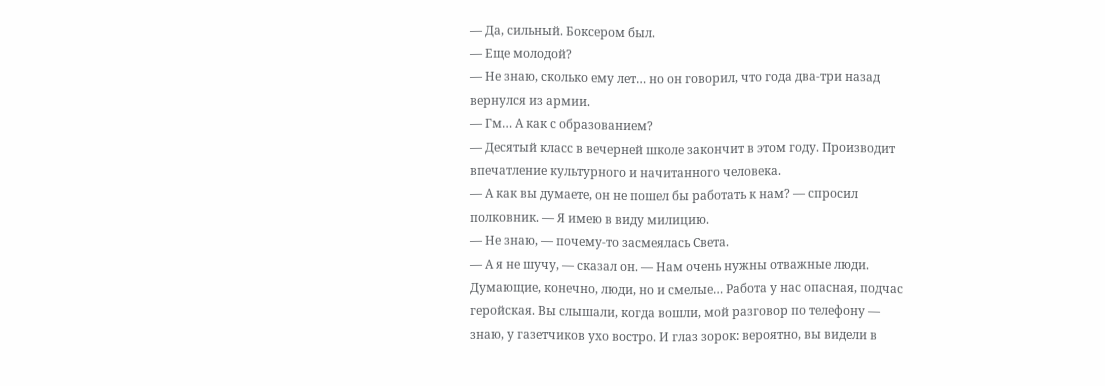— Да, сильный. Боксером был.
— Еще молодой?
— Не знаю, сколько ему лет… но он говорил, что года два-три назад вернулся из армии.
— Гм… А как с образованием?
— Десятый класс в вечерней школе закончит в этом году. Производит впечатление культурного и начитанного человека.
— А как вы думаете, он не пошел бы работать к нам? — спросил полковник. — Я имею в виду милицию.
— Не знаю, — почему-то засмеялась Света.
— А я не шучу, — сказал он. — Нам очень нужны отважные люди. Думающие, конечно, люди, но и смелые… Работа у нас опасная, подчас геройская. Вы слышали, когда вошли, мой разговор по телефону — знаю, у газетчиков ухо востро. И глаз зорок: вероятно, вы видели в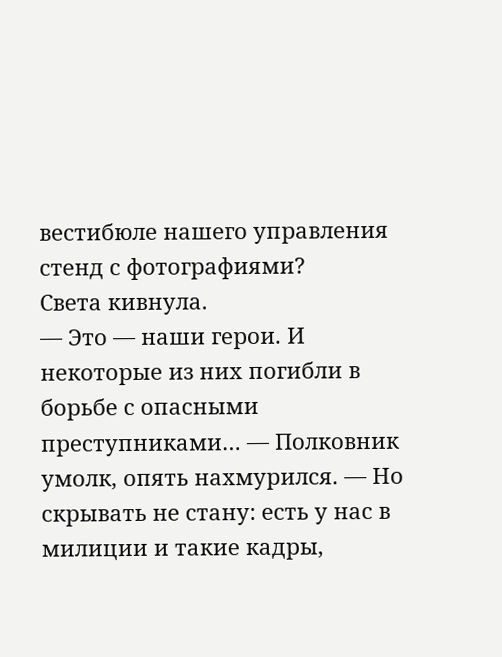вестибюле нашего управления стенд с фотографиями?
Света кивнула.
— Это — наши герои. И некоторые из них погибли в борьбе с опасными преступниками… — Полковник умолк, опять нахмурился. — Но скрывать не стану: есть у нас в милиции и такие кадры,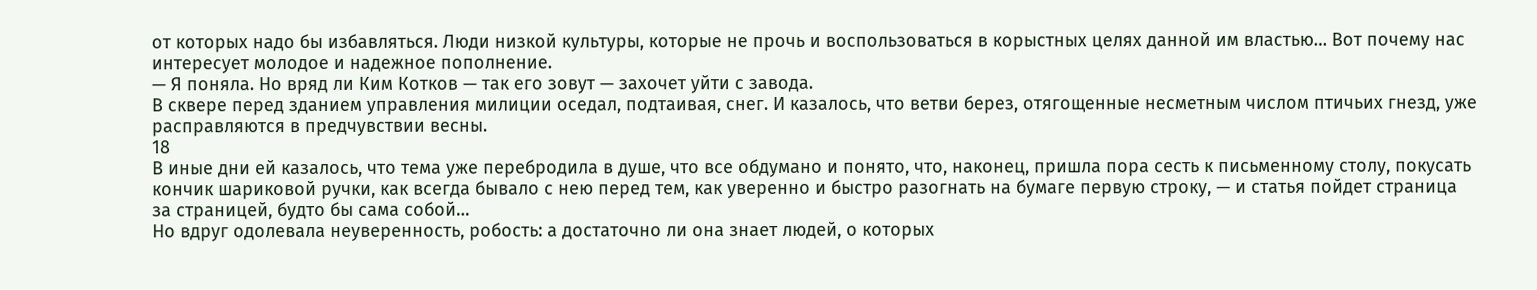от которых надо бы избавляться. Люди низкой культуры, которые не прочь и воспользоваться в корыстных целях данной им властью… Вот почему нас интересует молодое и надежное пополнение.
— Я поняла. Но вряд ли Ким Котков — так его зовут — захочет уйти с завода.
В сквере перед зданием управления милиции оседал, подтаивая, снег. И казалось, что ветви берез, отягощенные несметным числом птичьих гнезд, уже расправляются в предчувствии весны.
18
В иные дни ей казалось, что тема уже перебродила в душе, что все обдумано и понято, что, наконец, пришла пора сесть к письменному столу, покусать кончик шариковой ручки, как всегда бывало с нею перед тем, как уверенно и быстро разогнать на бумаге первую строку, — и статья пойдет страница за страницей, будто бы сама собой…
Но вдруг одолевала неуверенность, робость: а достаточно ли она знает людей, о которых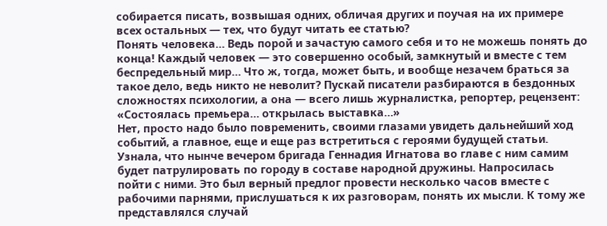собирается писать, возвышая одних, обличая других и поучая на их примере всех остальных — тех, что будут читать ее статью?
Понять человека… Ведь порой и зачастую самого себя и то не можешь понять до конца! Каждый человек — это совершенно особый, замкнутый и вместе с тем беспредельный мир… Что ж, тогда, может быть, и вообще незачем браться за такое дело, ведь никто не неволит? Пускай писатели разбираются в бездонных сложностях психологии, а она — всего лишь журналистка, репортер, рецензент: «Состоялась премьера… открылась выставка…»
Нет, просто надо было повременить, своими глазами увидеть дальнейший ход событий, а главное, еще и еще раз встретиться с героями будущей статьи.
Узнала, что нынче вечером бригада Геннадия Игнатова во главе с ним самим будет патрулировать по городу в составе народной дружины. Напросилась пойти с ними. Это был верный предлог провести несколько часов вместе с рабочими парнями, прислушаться к их разговорам, понять их мысли. К тому же представлялся случай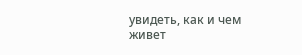увидеть, как и чем живет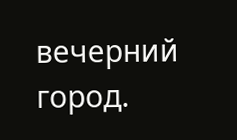вечерний город.